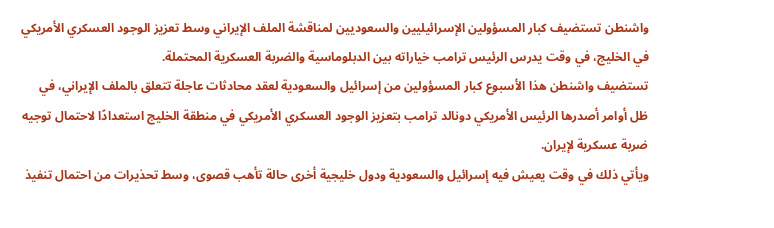واشنطن تستضيف كبار المسؤولين الإسرائيليين والسعوديين لمناقشة الملف الإيراني وسط تعزيز الوجود العسكري الأمريكي في الخليج، في وقت يدرس الرئيس ترامب خياراته بين الدبلوماسية والضربة العسكرية المحتملة.
تستضيف واشنطن هذا الأسبوع كبار المسؤولين من إسرائيل والسعودية لعقد محادثات عاجلة تتعلق بالملف الإيراني، في ظل أوامر أصدرها الرئيس الأمريكي دونالد ترامب بتعزيز الوجود العسكري الأمريكي في منطقة الخليج استعدادًا لاحتمال توجيه ضربة عسكرية لإيران.
ويأتي ذلك في وقت يعيش فيه إسرائيل والسعودية ودول خليجية أخرى حالة تأهب قصوى، وسط تحذيرات من احتمال تنفيذ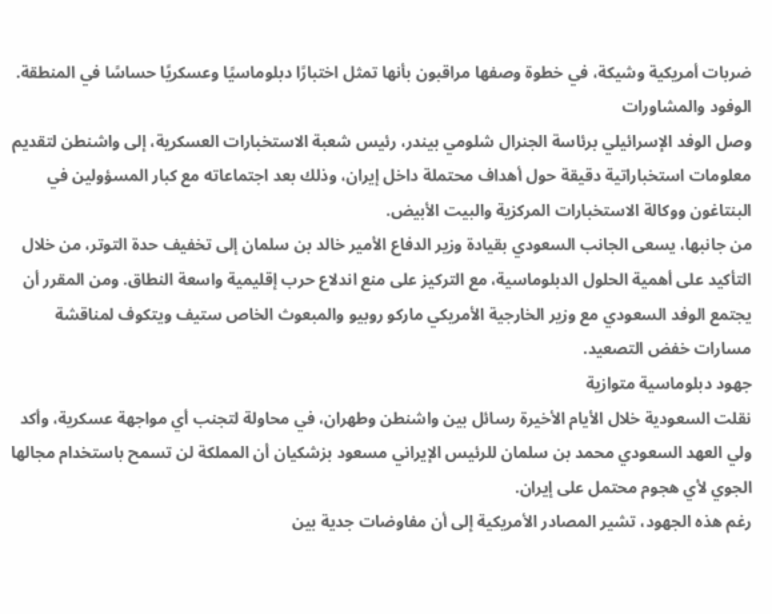ضربات أمريكية وشيكة، في خطوة وصفها مراقبون بأنها تمثل اختبارًا دبلوماسيًا وعسكريًا حساسًا في المنطقة.
الوفود والمشاورات
وصل الوفد الإسرائيلي برئاسة الجنرال شلومي بيندر، رئيس شعبة الاستخبارات العسكرية، إلى واشنطن لتقديم معلومات استخباراتية دقيقة حول أهداف محتملة داخل إيران، وذلك بعد اجتماعاته مع كبار المسؤولين في البنتاغون ووكالة الاستخبارات المركزية والبيت الأبيض.
من جانبها، يسعى الجانب السعودي بقيادة وزير الدفاع الأمير خالد بن سلمان إلى تخفيف حدة التوتر، من خلال التأكيد على أهمية الحلول الدبلوماسية، مع التركيز على منع اندلاع حرب إقليمية واسعة النطاق. ومن المقرر أن يجتمع الوفد السعودي مع وزير الخارجية الأمريكي ماركو روبيو والمبعوث الخاص ستيف ويتكوف لمناقشة مسارات خفض التصعيد.
جهود دبلوماسية متوازية
نقلت السعودية خلال الأيام الأخيرة رسائل بين واشنطن وطهران، في محاولة لتجنب أي مواجهة عسكرية، وأكد ولي العهد السعودي محمد بن سلمان للرئيس الإيراني مسعود بزشكيان أن المملكة لن تسمح باستخدام مجالها الجوي لأي هجوم محتمل على إيران.
رغم هذه الجهود، تشير المصادر الأمريكية إلى أن مفاوضات جدية بين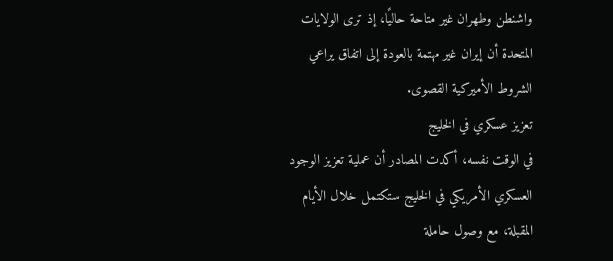واشنطن وطهران غير متاحة حاليًا، إذ ترى الولايات المتحدة أن إيران غير مهتمة بالعودة إلى اتفاق يراعي الشروط الأميركية القصوى.
تعزيز عسكري في الخليج
في الوقت نفسه، أكدت المصادر أن عملية تعزيز الوجود العسكري الأمريكي في الخليج ستكتمل خلال الأيام المقبلة، مع وصول حاملة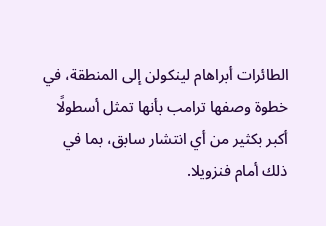الطائرات أبراهام لينكولن إلى المنطقة، في خطوة وصفها ترامب بأنها تمثل أسطولًا أكبر بكثير من أي انتشار سابق، بما في ذلك أمام فنزويلا.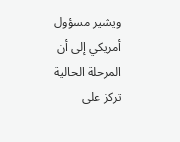ويشير مسؤول أمريكي إلى أن المرحلة الحالية تركز على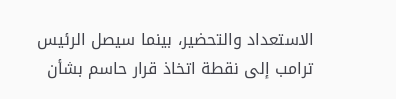الاستعداد والتحضير، بينما سيصل الرئيس ترامب إلى نقطة اتخاذ قرار حاسم بشأن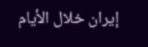إيران خلال الأيام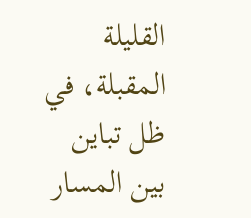القليلة المقبلة، في ظل تباين بين المسار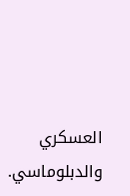العسكري والدبلوماسي.